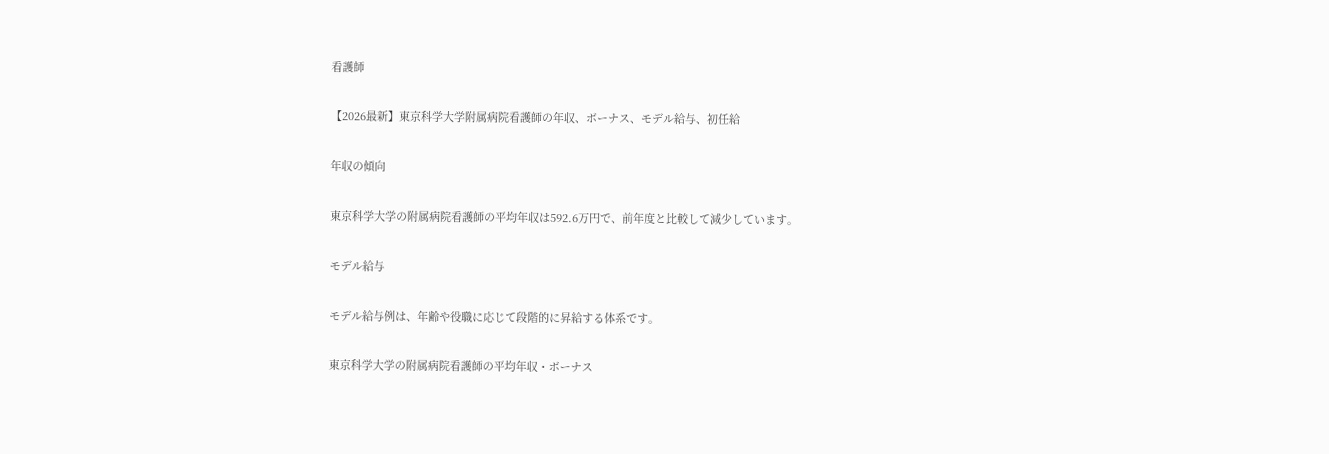看護師

【2026最新】東京科学大学附属病院看護師の年収、ボーナス、モデル給与、初任給

年収の傾向

東京科学大学の附属病院看護師の平均年収は592.6万円で、前年度と比較して減少しています。

モデル給与

モデル給与例は、年齢や役職に応じて段階的に昇給する体系です。

東京科学大学の附属病院看護師の平均年収・ボーナス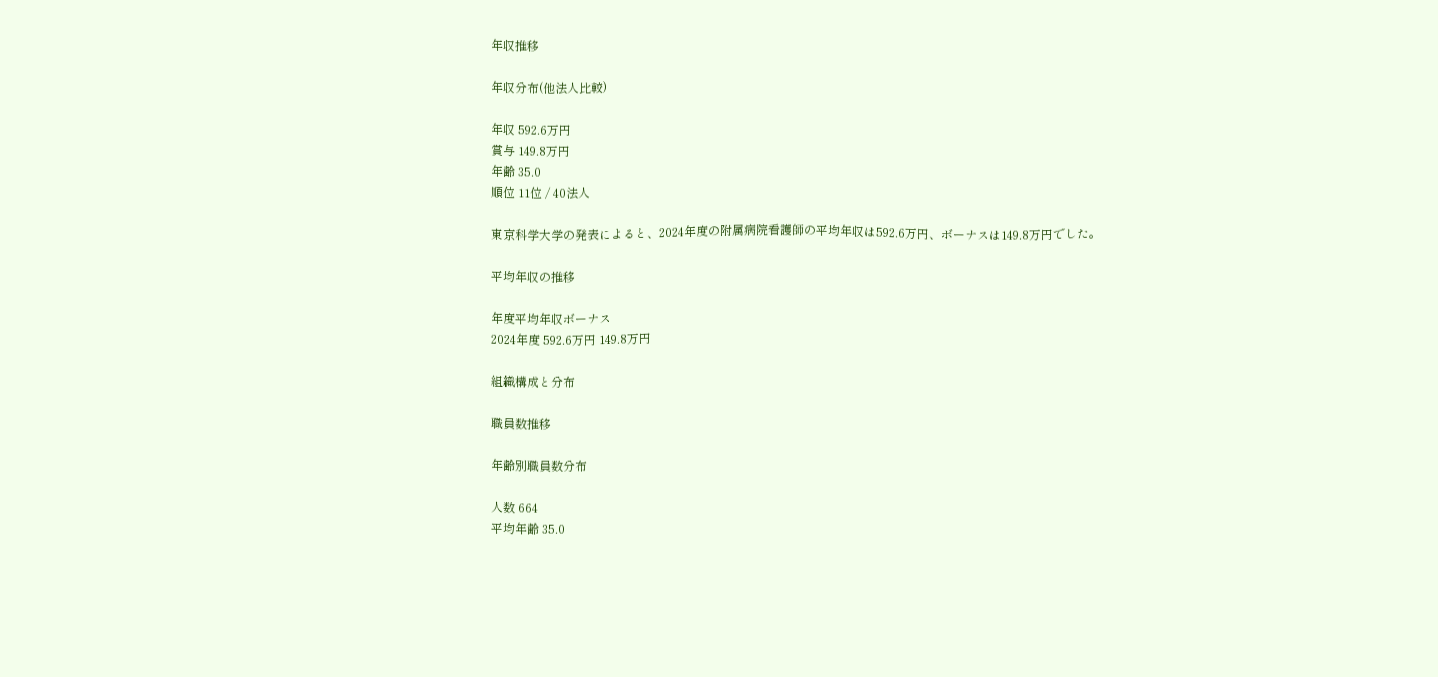年収推移

年収分布(他法人比較)

年収 592.6万円
賞与 149.8万円
年齢 35.0
順位 11位 / 40法人

東京科学大学の発表によると、2024年度の附属病院看護師の平均年収は592.6万円、ボーナスは149.8万円でした。

平均年収の推移

年度平均年収ボーナス
2024年度 592.6万円 149.8万円

組織構成と分布

職員数推移

年齢別職員数分布

人数 664
平均年齢 35.0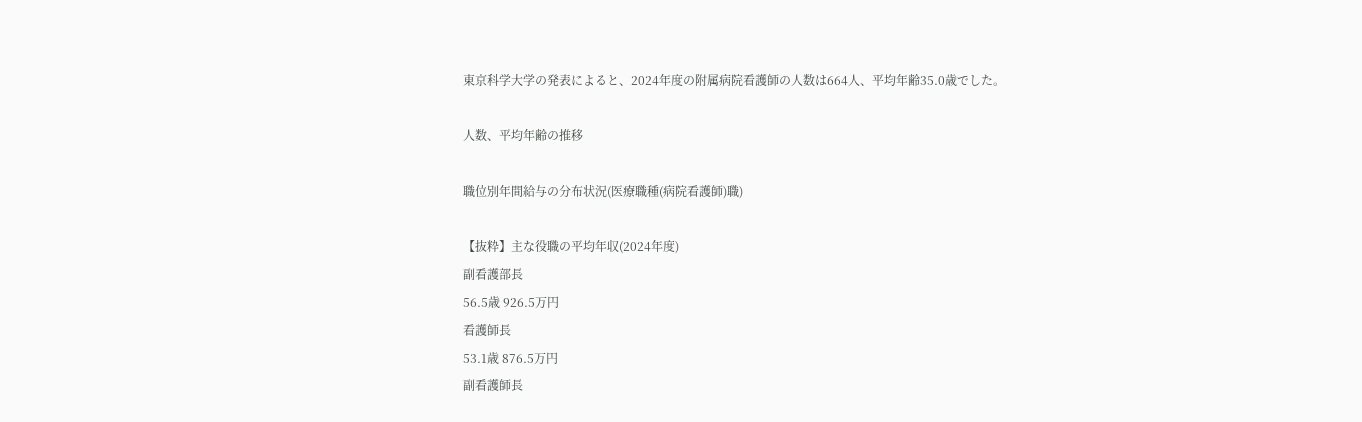東京科学大学の発表によると、2024年度の附属病院看護師の人数は664人、平均年齢35.0歳でした。

人数、平均年齢の推移

職位別年間給与の分布状況(医療職種(病院看護師)職)

【抜粋】主な役職の平均年収(2024年度)
副看護部長
56.5歳 926.5万円
看護師長
53.1歳 876.5万円
副看護師長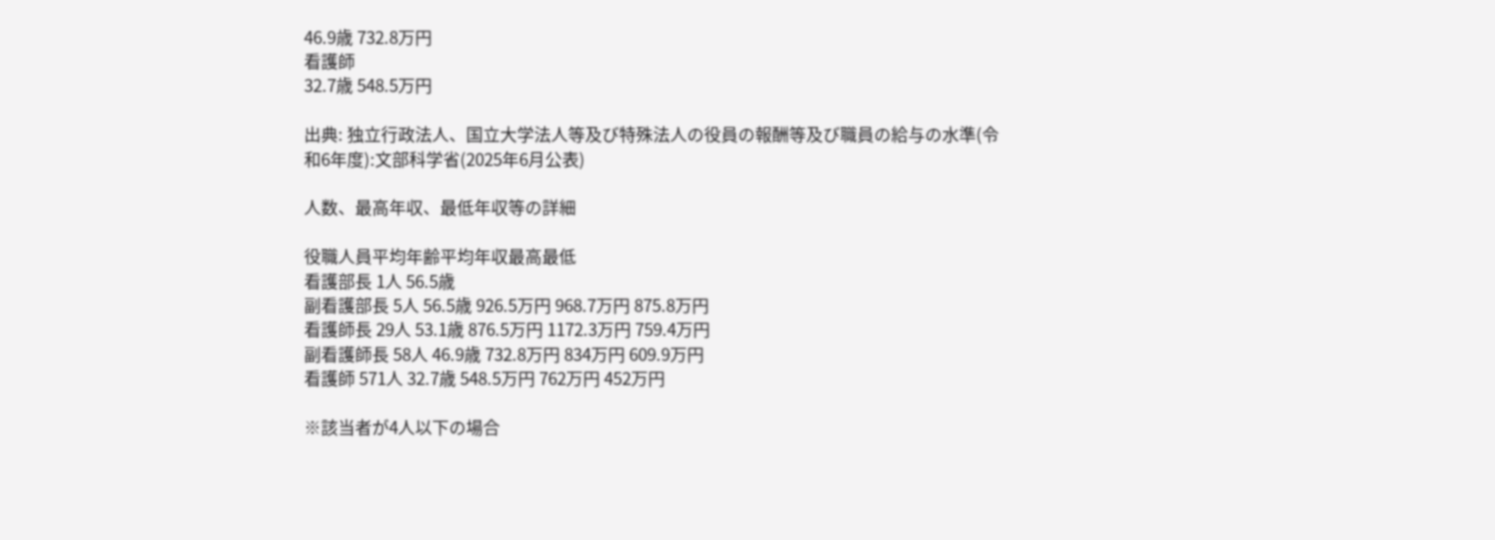46.9歳 732.8万円
看護師
32.7歳 548.5万円

出典: 独立行政法人、国立大学法人等及び特殊法人の役員の報酬等及び職員の給与の水準(令和6年度):文部科学省(2025年6月公表)

人数、最高年収、最低年収等の詳細

役職人員平均年齢平均年収最高最低
看護部長 1人 56.5歳
副看護部長 5人 56.5歳 926.5万円 968.7万円 875.8万円
看護師長 29人 53.1歳 876.5万円 1172.3万円 759.4万円
副看護師長 58人 46.9歳 732.8万円 834万円 609.9万円
看護師 571人 32.7歳 548.5万円 762万円 452万円

※該当者が4人以下の場合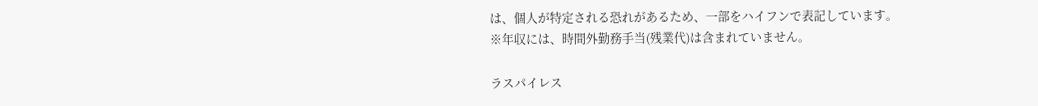は、個人が特定される恐れがあるため、一部をハイフンで表記しています。
※年収には、時間外勤務手当(残業代)は含まれていません。

ラスパイレス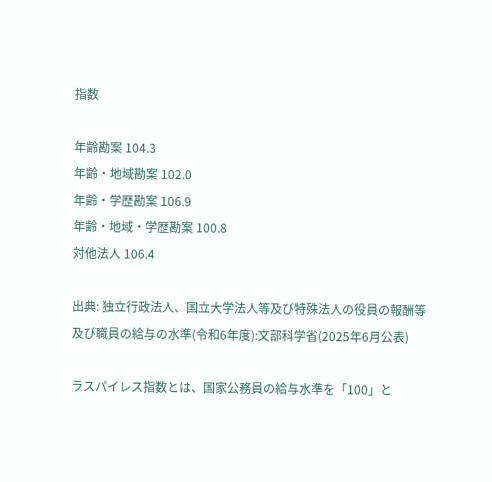指数

年齢勘案 104.3
年齢・地域勘案 102.0
年齢・学歴勘案 106.9
年齢・地域・学歴勘案 100.8
対他法人 106.4

出典: 独立行政法人、国立大学法人等及び特殊法人の役員の報酬等及び職員の給与の水準(令和6年度):文部科学省(2025年6月公表)

ラスパイレス指数とは、国家公務員の給与水準を「100」と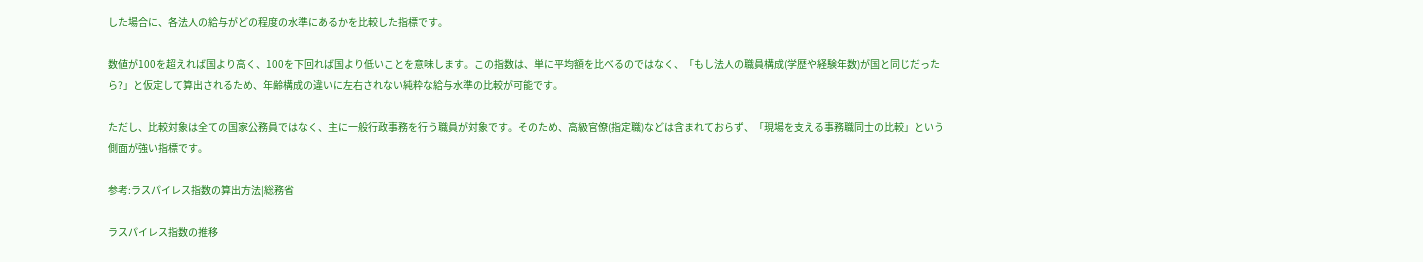した場合に、各法人の給与がどの程度の水準にあるかを比較した指標です。

数値が100を超えれば国より高く、100を下回れば国より低いことを意味します。この指数は、単に平均額を比べるのではなく、「もし法人の職員構成(学歴や経験年数)が国と同じだったら?」と仮定して算出されるため、年齢構成の違いに左右されない純粋な給与水準の比較が可能です。

ただし、比較対象は全ての国家公務員ではなく、主に一般行政事務を行う職員が対象です。そのため、高級官僚(指定職)などは含まれておらず、「現場を支える事務職同士の比較」という側面が強い指標です。

参考:ラスパイレス指数の算出方法|総務省

ラスパイレス指数の推移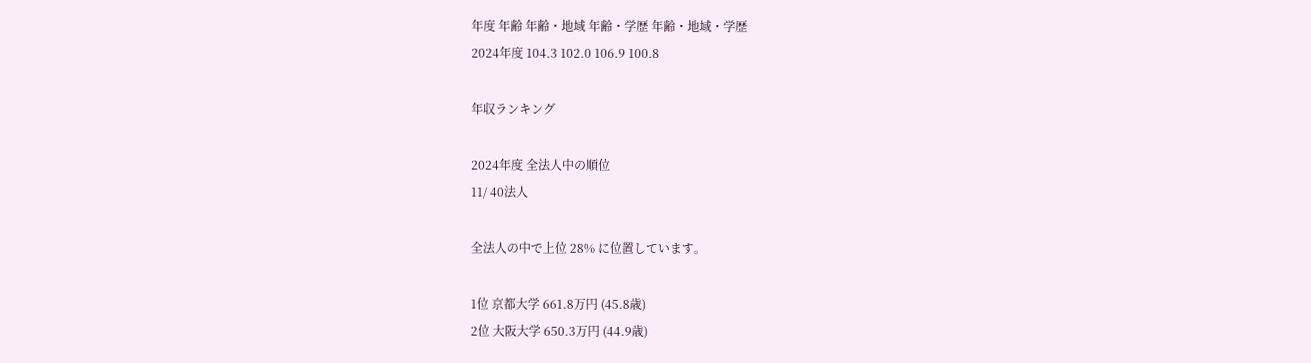年度 年齢 年齢・地域 年齢・学歴 年齢・地域・学歴
2024年度 104.3 102.0 106.9 100.8

年収ランキング

2024年度 全法人中の順位
11/ 40法人

全法人の中で上位 28% に位置しています。

1位 京都大学 661.8万円 (45.8歳)
2位 大阪大学 650.3万円 (44.9歳)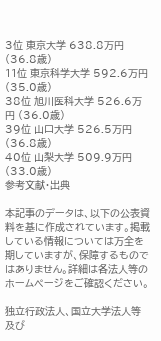3位 東京大学 638.8万円 (36.8歳)
11位 東京科学大学 592.6万円 (35.0歳)
38位 旭川医科大学 526.6万円 (36.0歳)
39位 山口大学 526.5万円 (36.8歳)
40位 山梨大学 509.9万円 (33.0歳)
参考文献・出典

本記事のデータは、以下の公表資料を基に作成されています。掲載している情報については万全を期していますが、保障するものではありません。詳細は各法人等のホームページをご確認ください。

独立行政法人、国立大学法人等及び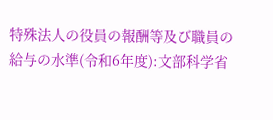特殊法人の役員の報酬等及び職員の給与の水準(令和6年度):文部科学省